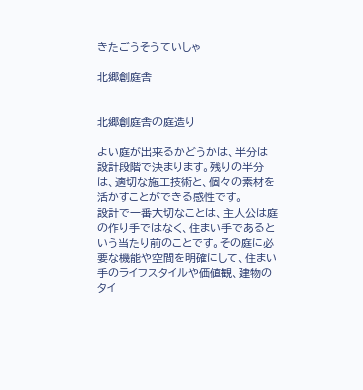きたごうそうていしゃ

北郷創庭舎


北郷創庭舎の庭造り

よい庭が出来るかどうかは、半分は設計段階で決まります。残りの半分は、適切な施工技術と、個々の素材を活かすことができる感性です。
設計で一番大切なことは、主人公は庭の作り手ではなく、住まい手であるという当たり前のことです。その庭に必要な機能や空間を明確にして、住まい手のライフスタイルや価値観、建物のタイ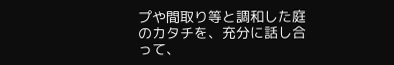プや間取り等と調和した庭のカタチを、充分に話し合って、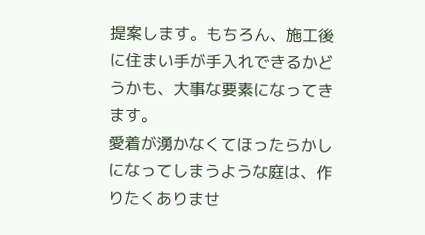提案します。もちろん、施工後に住まい手が手入れできるかどうかも、大事な要素になってきます。
愛着が湧かなくてほったらかしになってしまうような庭は、作りたくありませ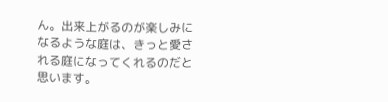ん。出来上がるのが楽しみになるような庭は、きっと愛される庭になってくれるのだと思います。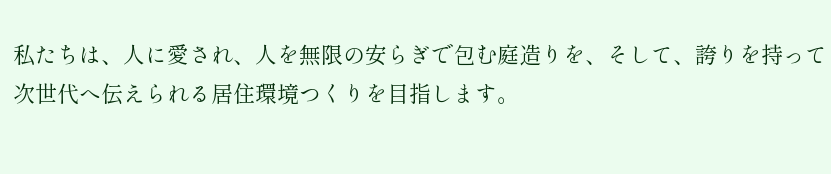私たちは、人に愛され、人を無限の安らぎで包む庭造りを、そして、誇りを持って次世代へ伝えられる居住環境つくりを目指します。